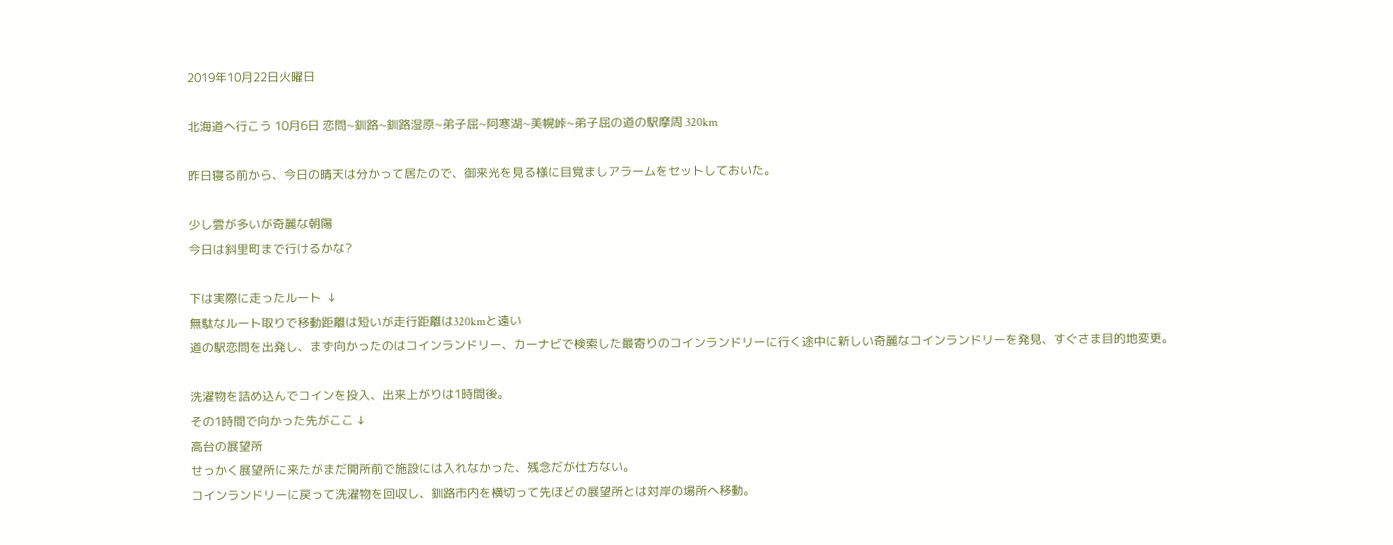2019年10月22日火曜日

北海道へ行こう 10月6日 恋問~釧路~釧路湿原~弟子屈~阿寒湖~美幌峠~弟子屈の道の駅摩周 320km

昨日寝る前から、今日の晴天は分かって居たので、御来光を見る様に目覚ましアラームをセットしておいた。

少し雲が多いが奇麗な朝陽
今日は斜里町まで行けるかな?

下は実際に走ったルート  ↓
無駄なルート取りで移動距離は短いが走行距離は320kmと遠い
道の駅恋問を出発し、まず向かったのはコインランドリー、カーナビで検索した最寄りのコインランドリーに行く途中に新しい奇麗なコインランドリーを発見、すぐさま目的地変更。

洗濯物を詰め込んでコインを投入、出来上がりは1時間後。
その1時間で向かった先がここ ↓
高台の展望所
せっかく展望所に来たがまだ開所前で施設には入れなかった、残念だが仕方ない。
コインランドリーに戻って洗濯物を回収し、釧路市内を横切って先ほどの展望所とは対岸の場所へ移動。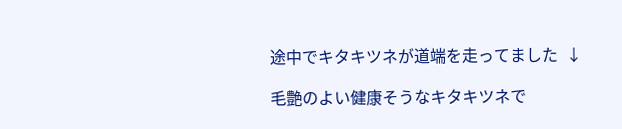途中でキタキツネが道端を走ってました  ↓

毛艶のよい健康そうなキタキツネで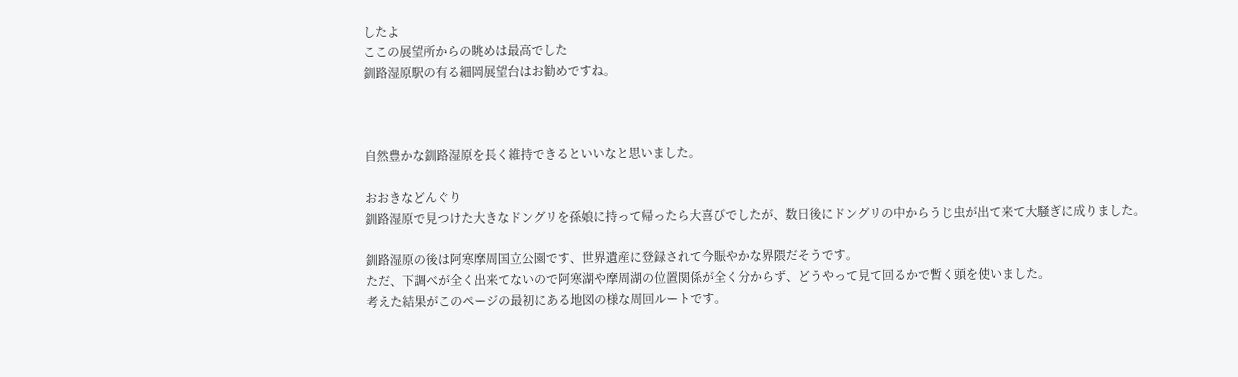したよ
ここの展望所からの眺めは最高でした
釧路湿原駅の有る細岡展望台はお勧めですね。



自然豊かな釧路湿原を長く維持できるといいなと思いました。

おおきなどんぐり
釧路湿原で見つけた大きなドングリを孫娘に持って帰ったら大喜びでしたが、数日後にドングリの中からうじ虫が出て来て大騒ぎに成りました。

釧路湿原の後は阿寒摩周国立公園です、世界遺産に登録されて今賑やかな界隈だそうです。
ただ、下調べが全く出来てないので阿寒湖や摩周湖の位置関係が全く分からず、どうやって見て回るかで暫く頭を使いました。
考えた結果がこのページの最初にある地図の様な周回ルートです。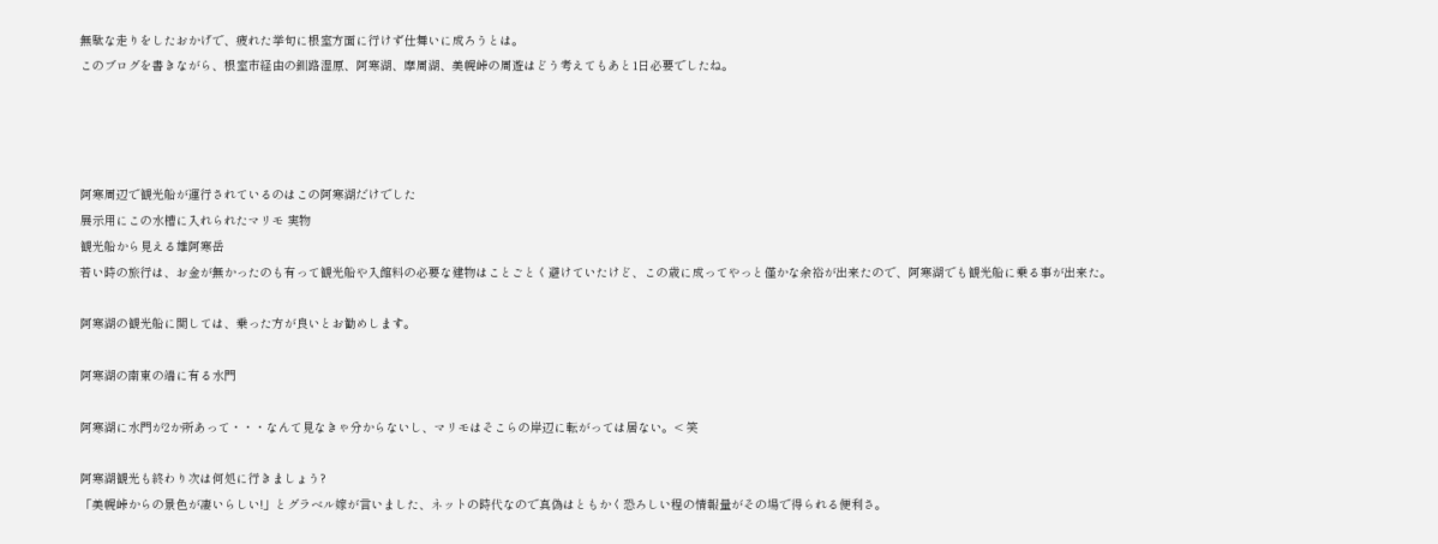無駄な走りをしたおかげで、疲れた挙句に根室方面に行けず仕舞いに成ろうとは。
このブログを書きながら、根室市経由の釧路湿原、阿寒湖、摩周湖、美幌峠の周遊はどう考えてもあと1日必要でしたね。




阿寒周辺で観光船が運行されているのはこの阿寒湖だけでした
展示用にこの水槽に入れられたマリモ 実物
観光船から見える雄阿寒岳
若い時の旅行は、お金が無かったのも有って観光船や入館料の必要な建物はことごとく避けていたけど、この歳に成ってやっと僅かな余裕が出来たので、阿寒湖でも観光船に乗る事が出来た。

阿寒湖の観光船に関しては、乗った方が良いとお勧めします。

阿寒湖の南東の端に有る水門

阿寒湖に水門が2か所あって・・・なんて見なきゃ分からないし、マリモはそこらの岸辺に転がっては居ない。< 笑

阿寒湖観光も終わり次は何処に行きましょう?
「美幌峠からの景色が凄いらしい!」とグラベル嫁が言いました、ネットの時代なので真偽はともかく恐ろしい程の情報量がその場で得られる便利さ。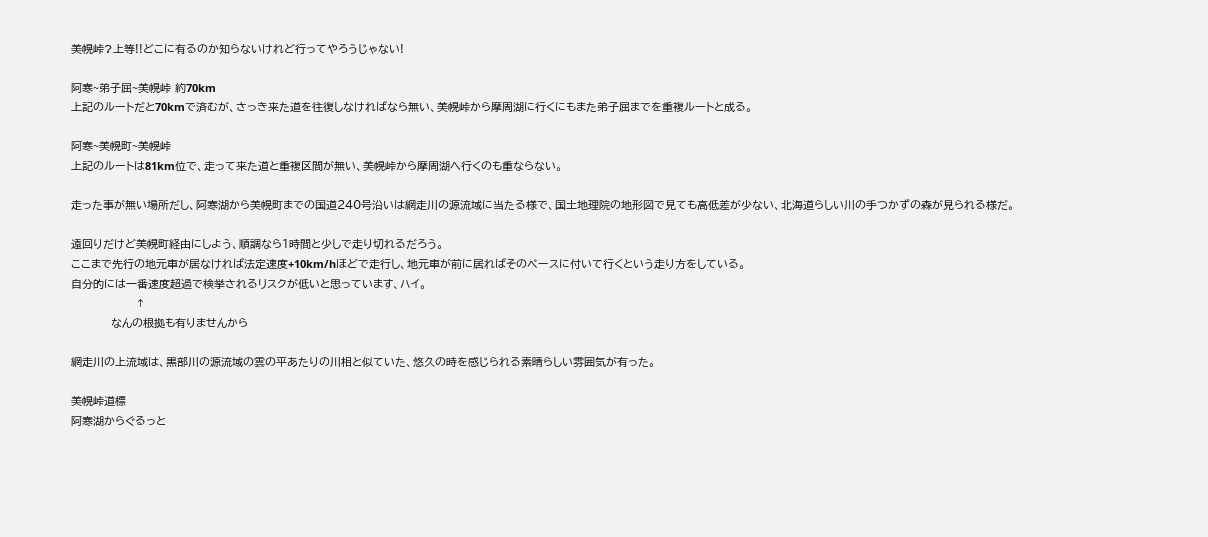美幌峠?上等!!どこに有るのか知らないけれど行ってやろうじゃない!

阿寒~弟子屈~美幌峠 約70km
上記のルートだと70kmで済むが、さっき来た道を往復しなければなら無い、美幌峠から摩周湖に行くにもまた弟子屈までを重複ルートと成る。

阿寒~美幌町~美幌峠
上記のルートは81km位で、走って来た道と重複区間が無い、美幌峠から摩周湖へ行くのも重ならない。

走った事が無い場所だし、阿寒湖から美幌町までの国道240号沿いは網走川の源流域に当たる様で、国土地理院の地形図で見ても高低差が少ない、北海道らしい川の手つかずの森が見られる様だ。

遠回りだけど美幌町経由にしよう、順調なら1時間と少しで走り切れるだろう。
ここまで先行の地元車が居なければ法定速度+10km/hほどで走行し、地元車が前に居ればそのペースに付いて行くという走り方をしている。
自分的には一番速度超過で検挙されるリスクが低いと思っています、ハイ。
                ↑
          なんの根拠も有りませんから

網走川の上流域は、黒部川の源流域の雲の平あたりの川相と似ていた、悠久の時を感じられる素晴らしい雰囲気が有った。

美幌峠道標
阿寒湖からぐるっと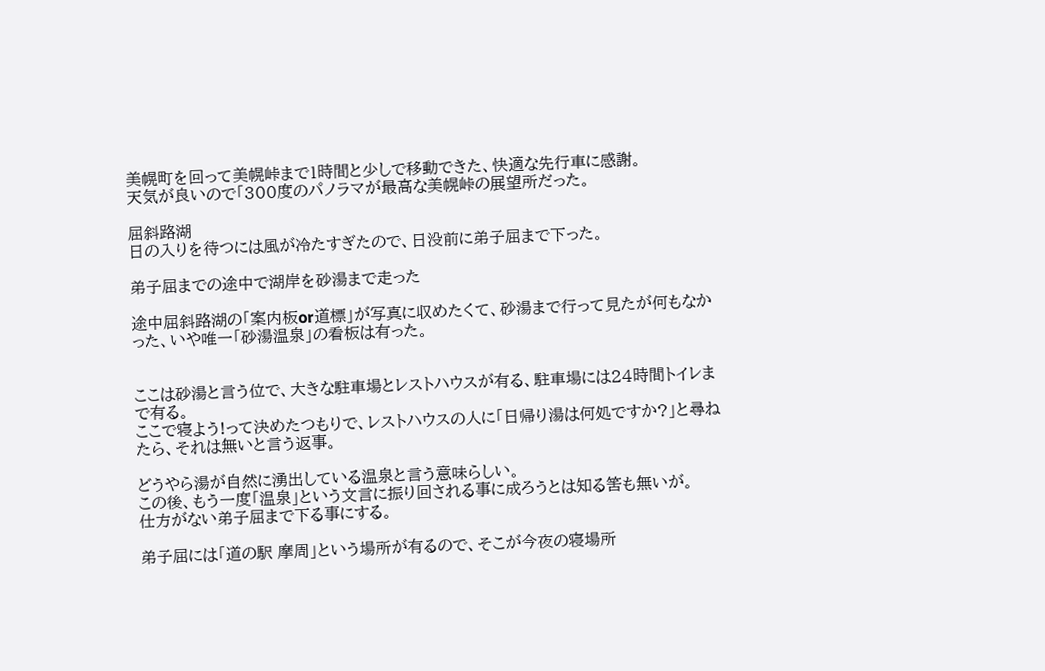美幌町を回って美幌峠まで1時間と少しで移動できた、快適な先行車に感謝。
天気が良いので「300度のパノラマが最高な美幌峠の展望所だった。

屈斜路湖
日の入りを待つには風が冷たすぎたので、日没前に弟子屈まで下った。

弟子屈までの途中で湖岸を砂湯まで走った

途中屈斜路湖の「案内板or道標」が写真に収めたくて、砂湯まで行って見たが何もなかった、いや唯一「砂湯温泉」の看板は有った。


ここは砂湯と言う位で、大きな駐車場とレストハウスが有る、駐車場には24時間トイレまで有る。
ここで寝よう!って決めたつもりで、レストハウスの人に「日帰り湯は何処ですか?」と尋ねたら、それは無いと言う返事。

どうやら湯が自然に湧出している温泉と言う意味らしい。
この後、もう一度「温泉」という文言に振り回される事に成ろうとは知る筈も無いが。
仕方がない弟子屈まで下る事にする。

弟子屈には「道の駅 摩周」という場所が有るので、そこが今夜の寝場所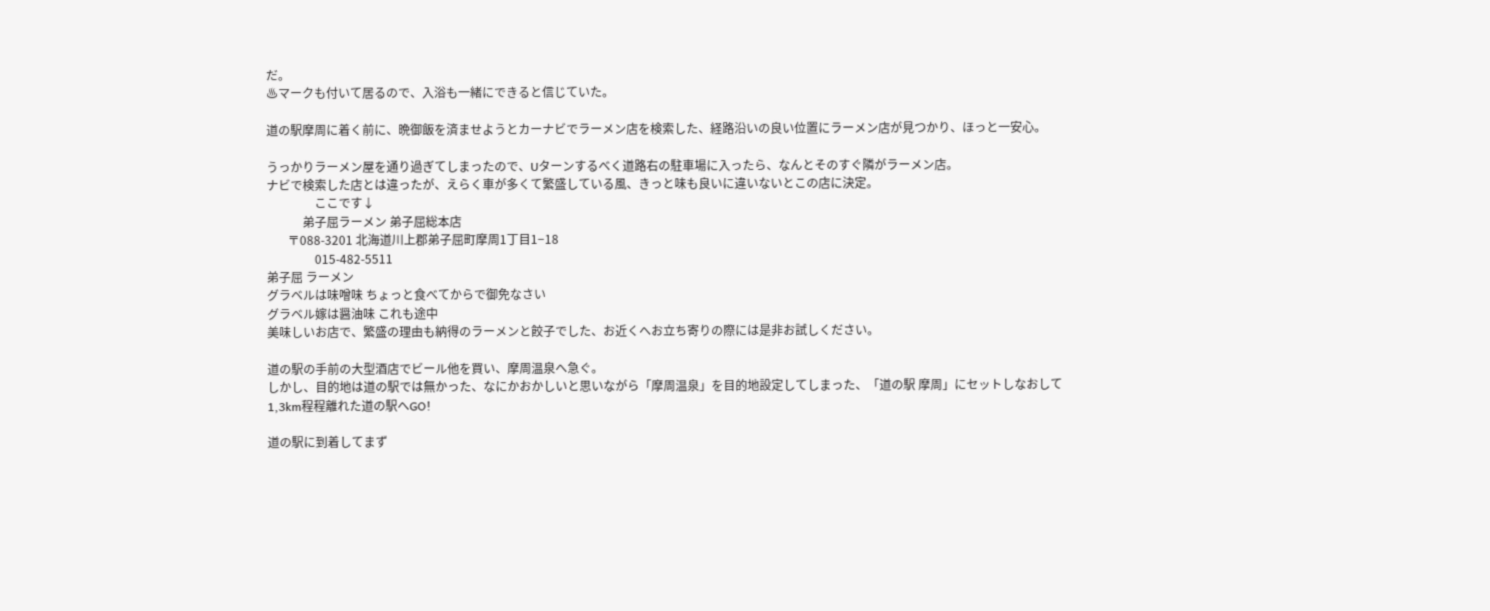だ。
♨マークも付いて居るので、入浴も一緒にできると信じていた。

道の駅摩周に着く前に、晩御飯を済ませようとカーナビでラーメン店を検索した、経路沿いの良い位置にラーメン店が見つかり、ほっと一安心。

うっかりラーメン屋を通り過ぎてしまったので、Uターンするべく道路右の駐車場に入ったら、なんとそのすぐ隣がラーメン店。
ナビで検索した店とは違ったが、えらく車が多くて繁盛している風、きっと味も良いに違いないとこの店に決定。
                ここです↓
            弟子屈ラーメン 弟子屈総本店
       〒088-3201 北海道川上郡弟子屈町摩周1丁目1−18
                015-482-5511
弟子屈 ラーメン
グラベルは味噌味 ちょっと食べてからで御免なさい
グラベル嫁は醤油味 これも途中
美味しいお店で、繁盛の理由も納得のラーメンと餃子でした、お近くへお立ち寄りの際には是非お試しください。

道の駅の手前の大型酒店でビール他を買い、摩周温泉へ急ぐ。
しかし、目的地は道の駅では無かった、なにかおかしいと思いながら「摩周温泉」を目的地設定してしまった、「道の駅 摩周」にセットしなおして1,3km程程離れた道の駅へGO!

道の駅に到着してまず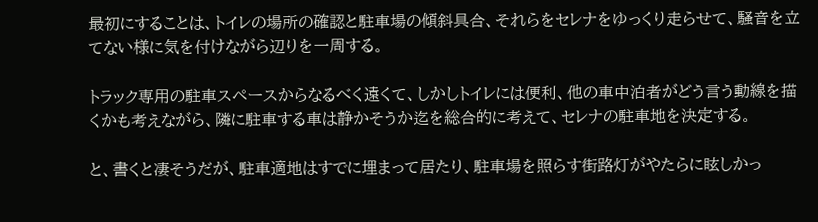最初にすることは、トイレの場所の確認と駐車場の傾斜具合、それらをセレナをゆっくり走らせて、騒音を立てない様に気を付けながら辺りを一周する。

トラック専用の駐車スペースからなるべく遠くて、しかしトイレには便利、他の車中泊者がどう言う動線を描くかも考えながら、隣に駐車する車は静かそうか迄を総合的に考えて、セレナの駐車地を決定する。

と、書くと凄そうだが、駐車適地はすでに埋まって居たり、駐車場を照らす街路灯がやたらに眩しかっ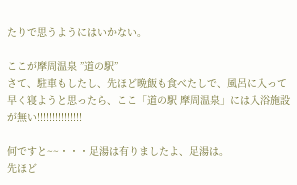たりで思うようにはいかない。

ここが摩周温泉 ”道の駅”
さて、駐車もしたし、先ほど晩飯も食べたしで、風呂に入って早く寝ようと思ったら、ここ「道の駅 摩周温泉」には入浴施設が無い!!!!!!!!!!!!!!!

何ですと~~・・・足湯は有りましたよ、足湯は。
先ほど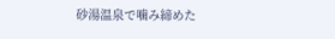砂湯温泉で噛み締めた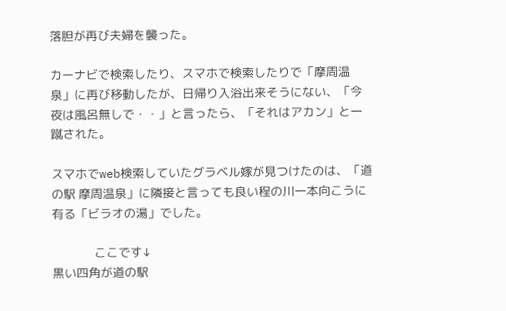落胆が再び夫婦を襲った。

カーナビで検索したり、スマホで検索したりで「摩周温泉」に再び移動したが、日帰り入浴出来そうにない、「今夜は風呂無しで・・」と言ったら、「それはアカン」と一蹴された。

スマホでweb検索していたグラベル嫁が見つけたのは、「道の駅 摩周温泉」に隣接と言っても良い程の川一本向こうに有る「ビラオの湯」でした。

              ここです↓
黒い四角が道の駅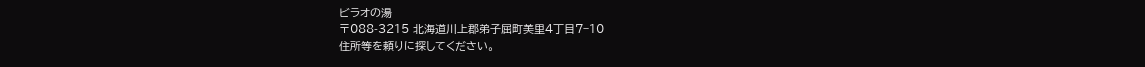ビラオの湯
〒088-3215 北海道川上郡弟子屈町美里4丁目7−10
住所等を頼りに探してください。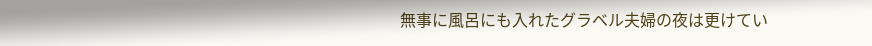無事に風呂にも入れたグラベル夫婦の夜は更けてい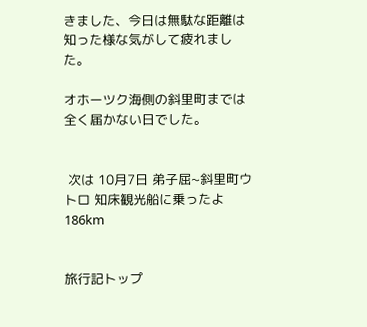きました、今日は無駄な距離は知った様な気がして疲れました。

オホーツク海側の斜里町までは全く届かない日でした。


 次は 10月7日 弟子屈~斜里町ウトロ 知床観光船に乗ったよ 186km


旅行記トップ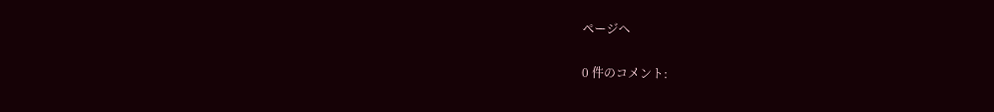ページへ

0 件のコメント: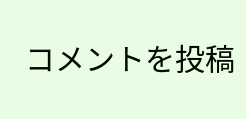コメントを投稿